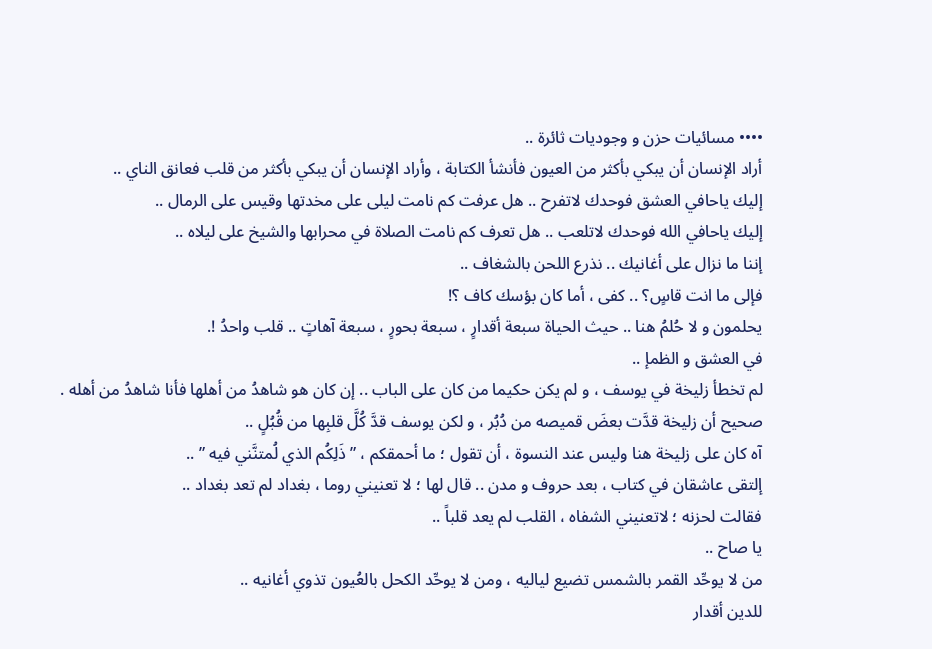•••• مسائيات حزن و وجوديات ثائرة ..
أراد الإنسان أن يبكي بأكثر من العيون فأنشأ الكتابة ، وأراد الإنسان أن يبكي بأكثر من قلب فعانق الناي ..
إليك ياحافي العشق فوحدك لاتفرح .. هل عرفت كم نامت ليلى على مخدتها وقيس على الرمال ..
إليك ياحافي الله فوحدك لاتلعب .. هل تعرف كم نامت الصلاة في محرابها والشيخ على ليلاه ..
إننا ما نزال على أغانيك .. نذرع اللحن بالشغاف ..
فإلى ما انت قاسٍ؟ .. كفى ، أما كان بؤسك كاف ؟!
يحلمون و لا حُلمُ هنا .. حيث الحياة سبعة أقدارٍ ، سبعة بحورٍ ، سبعة آهاتٍ .. قلب واحدُ !.
في العشق و الظمإ ..
لم تخطأ زليخة في يوسف ، و لم يكن حكيما من كان على الباب .. إن كان هو شاهدُ من أهلها فأنا شاهدُ من أهله .
صحيح أن زليخة قدَّت بعضَ قميصه من دُبُر ، و لكن يوسف قدَّ كُلَّ قلبِها من قُبُلٍ ..
آه كان على زليخة هنا وليس عند النسوة ، أن تقول ؛ ما أحمقكم ، ” ذَلِكُم الذي لُمتنَّني فيه ” ..
إلتقى عاشقان في كتاب ، بعد حروف و مدن .. قال لها ؛ لا تعنيني روما ، بغداد لم تعد بغداد ..
فقالت لحزنه ؛ لاتعنيني الشفاه ، القلب لم يعد قلباً ..
يا صاح ..
من لا يوحِّد القمر بالشمس تضيع لياليه ، ومن لا يوحِّد الكحل بالعُيون تذوي أغانيه ..
للدين أقدار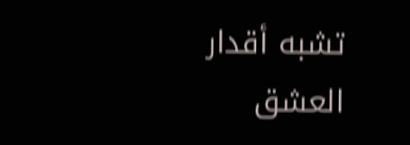تشبه أقدار العشق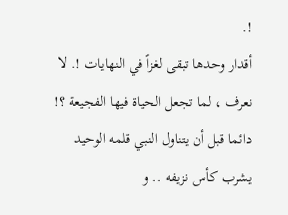!.
أقدار وحدها تبقى لغزاً في النهايات !. لا نعرف ، لما تجعل الحياة فيها الفجيعة ؟!
دائما قبل أن يتناول النبي قلمه الوحيد يشرب كأس نزيفه .. و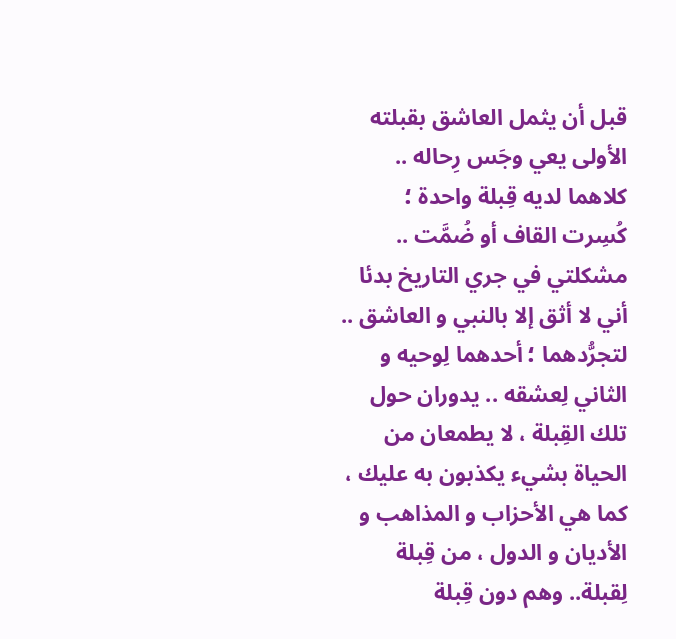قبل أن يثمل العاشق بقبلته الأولى يعي وجَس رِحاله .. كلاهما لديه قِبلة واحدة ؛ كُسِرت القاف أو ضُمَّت ..
مشكلتي في جري التاريخ بدئا أني لا أثق إلا بالنبي و العاشق .. لتجرُّدهما ؛ أحدهما لِوحيه و الثاني لِعشقه .. يدوران حول تلك القِبلة ، لا يطمعان من الحياة بشيء يكذبون به عليك ، كما هي الأحزاب و المذاهب و الأديان و الدول ، من قِبلة لِقبلة.. وهم دون قِبلة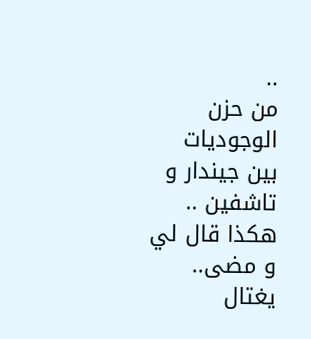..
من حزن الوجوديات بين جيندار و تاشفين .. هكذا قال لي و مضى.. يغتال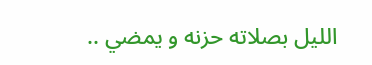الليل بصلاته حزنه و يمضي ..